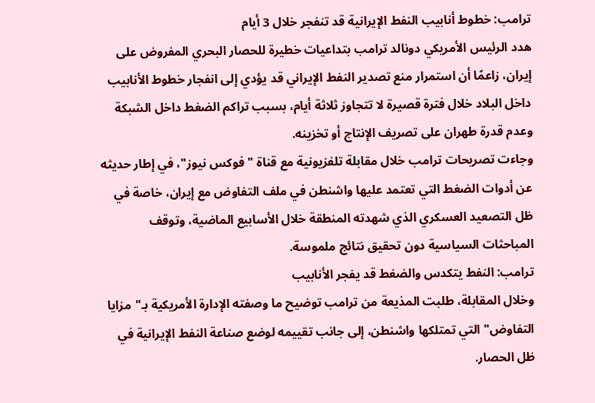ترامب: خطوط أنابيب النفط الإيرانية قد تنفجر خلال 3 أيام
هدد الرئيس الأمريكي دونالد ترامب بتداعيات خطيرة للحصار البحري المفروض على إيران، زاعمًا أن استمرار منع تصدير النفط الإيراني قد يؤدي إلى انفجار خطوط الأنابيب داخل البلاد خلال فترة قصيرة لا تتجاوز ثلاثة أيام، بسبب تراكم الضغط داخل الشبكة وعدم قدرة طهران على تصريف الإنتاج أو تخزينه.
وجاءت تصريحات ترامب خلال مقابلة تلفزيونية مع قناة "فوكس نيوز"، في إطار حديثه عن أدوات الضغط التي تعتمد عليها واشنطن في ملف التفاوض مع إيران، خاصة في ظل التصعيد العسكري الذي شهدته المنطقة خلال الأسابيع الماضية، وتوقف المباحثات السياسية دون تحقيق نتائج ملموسة.
ترامب: النفط يتكدس والضغط قد يفجر الأنابيب
وخلال المقابلة، طلبت المذيعة من ترامب توضيح ما وصفته الإدارة الأمريكية بـ"مزايا التفاوض" التي تمتلكها واشنطن، إلى جانب تقييمه لوضع صناعة النفط الإيرانية في ظل الحصار.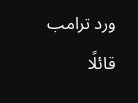ورد ترامب قائلًا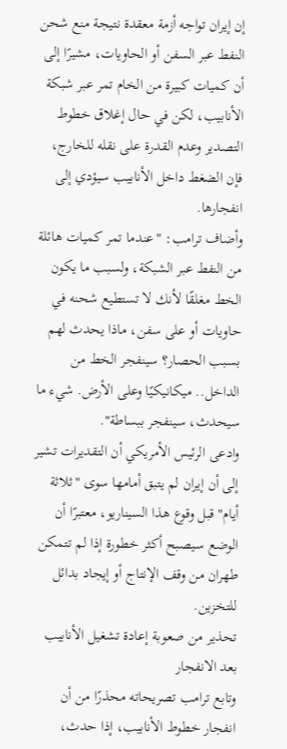إن إيران تواجه أزمة معقدة نتيجة منع شحن النفط عبر السفن أو الحاويات، مشيرًا إلى أن كميات كبيرة من الخام تمر عبر شبكة الأنابيب، لكن في حال إغلاق خطوط التصدير وعدم القدرة على نقله للخارج، فإن الضغط داخل الأنابيب سيؤدي إلى انفجارها.
وأضاف ترامب: "عندما تمر كميات هائلة من النفط عبر الشبكة، ولسبب ما يكون الخط مغلقًا لأنك لا تستطيع شحنه في حاويات أو على سفن، ماذا يحدث لهم بسبب الحصار؟ سينفجر الخط من الداخل.. ميكانيكيًا وعلى الأرض. شيء ما سيحدث، سينفجر ببساطة".
وادعى الرئيس الأمريكي أن التقديرات تشير إلى أن إيران لم يتبق أمامها سوى "ثلاثة أيام" قبل وقوع هذا السيناريو، معتبرًا أن الوضع سيصبح أكثر خطورة إذا لم تتمكن طهران من وقف الإنتاج أو إيجاد بدائل للتخزين.
تحذير من صعوبة إعادة تشغيل الأنابيب بعد الانفجار
وتابع ترامب تصريحاته محذرًا من أن انفجار خطوط الأنابيب، إذا حدث،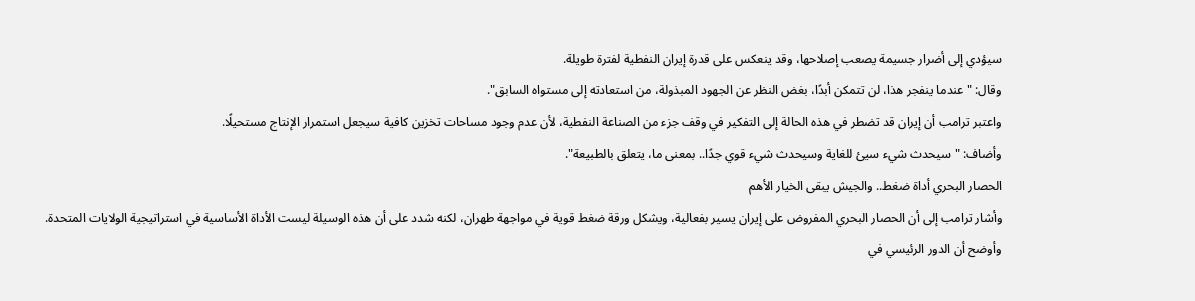سيؤدي إلى أضرار جسيمة يصعب إصلاحها، وقد ينعكس على قدرة إيران النفطية لفترة طويلة.
وقال: "عندما ينفجر هذا، لن تتمكن أبدًا، بغض النظر عن الجهود المبذولة، من استعادته إلى مستواه السابق".
واعتبر ترامب أن إيران قد تضطر في هذه الحالة إلى التفكير في وقف جزء من الصناعة النفطية، لأن عدم وجود مساحات تخزين كافية سيجعل استمرار الإنتاج مستحيلًا.
وأضاف: "سيحدث شيء سيئ للغاية وسيحدث شيء قوي جدًا.. بمعنى ما، يتعلق بالطبيعة".
الحصار البحري أداة ضغط.. والجيش يبقى الخيار الأهم
وأشار ترامب إلى أن الحصار البحري المفروض على إيران يسير بفعالية، ويشكل ورقة ضغط قوية في مواجهة طهران، لكنه شدد على أن هذه الوسيلة ليست الأداة الأساسية في استراتيجية الولايات المتحدة.
وأوضح أن الدور الرئيسي في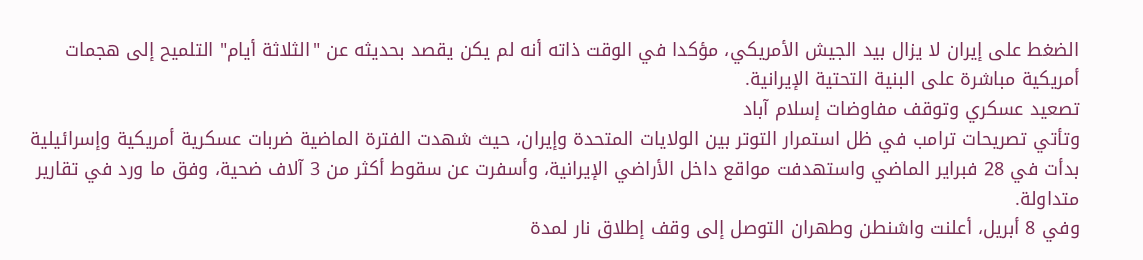الضغط على إيران لا يزال بيد الجيش الأمريكي، مؤكدا في الوقت ذاته أنه لم يكن يقصد بحديثه عن "الثلاثة أيام" التلميح إلى هجمات أمريكية مباشرة على البنية التحتية الإيرانية.
تصعيد عسكري وتوقف مفاوضات إسلام آباد
وتأتي تصريحات ترامب في ظل استمرار التوتر بين الولايات المتحدة وإيران، حيث شهدت الفترة الماضية ضربات عسكرية أمريكية وإسرائيلية بدأت في 28 فبراير الماضي واستهدفت مواقع داخل الأراضي الإيرانية، وأسفرت عن سقوط أكثر من 3 آلاف ضحية، وفق ما ورد في تقارير متداولة.
وفي 8 أبريل، أعلنت واشنطن وطهران التوصل إلى وقف إطلاق نار لمدة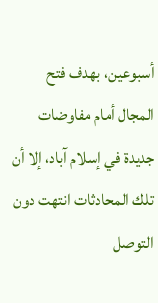أسبوعين، بهدف فتح المجال أمام مفاوضات جديدة في إسلام آباد، إلا أن تلك المحادثات انتهت دون التوصل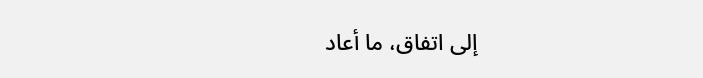إلى اتفاق، ما أعاد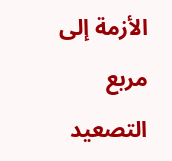الأزمة إلى مربع التصعيد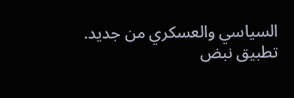السياسي والعسكري من جديد.
تطبيق نبض